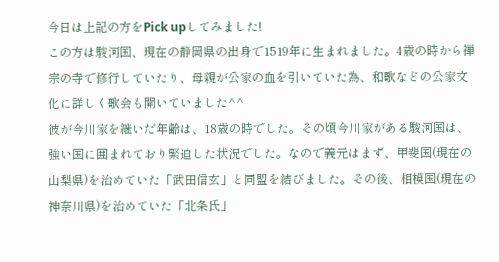今日は上記の方をPick upしてみました!
この方は駿河国、現在の静岡県の出身で1519年に生まれました。4歳の時から禅宗の寺で修行していたり、母親が公家の血を引いていた為、和歌などの公家文化に詳しく歌会も開いていました^^
彼が今川家を継いだ年齢は、18歳の時でした。その頃今川家がある駿河国は、強い国に囲まれており緊迫した状況でした。なので義元はまず、甲斐国(現在の山梨県)を治めていた「武田信玄」と同盟を結びました。その後、相模国(現在の神奈川県)を治めていた「北条氏」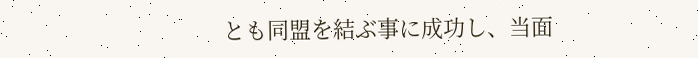とも同盟を結ぶ事に成功し、当面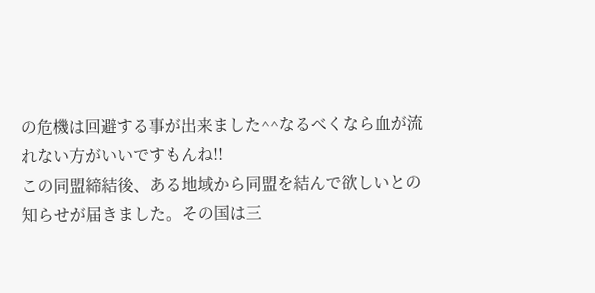の危機は回避する事が出来ました^^なるべくなら血が流れない方がいいですもんね!!
この同盟締結後、ある地域から同盟を結んで欲しいとの知らせが届きました。その国は三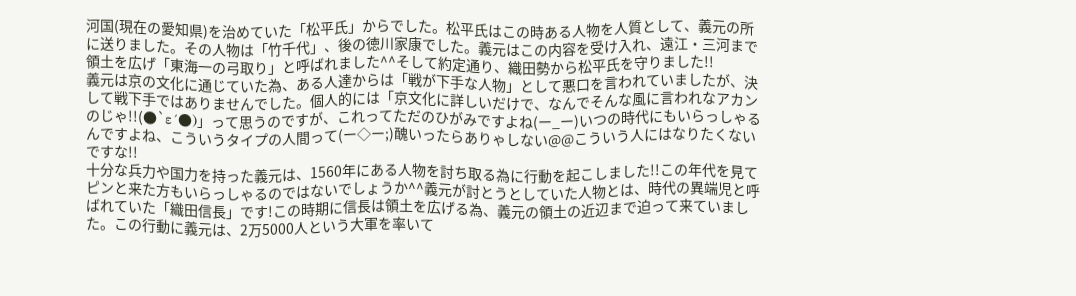河国(現在の愛知県)を治めていた「松平氏」からでした。松平氏はこの時ある人物を人質として、義元の所に送りました。その人物は「竹千代」、後の徳川家康でした。義元はこの内容を受け入れ、遠江・三河まで領土を広げ「東海一の弓取り」と呼ばれました^^そして約定通り、織田勢から松平氏を守りました!!
義元は京の文化に通じていた為、ある人達からは「戦が下手な人物」として悪口を言われていましたが、決して戦下手ではありませんでした。個人的には「京文化に詳しいだけで、なんでそんな風に言われなアカンのじゃ!!(●`ε´●)」って思うのですが、これってただのひがみですよね(ー_ー)いつの時代にもいらっしゃるんですよね、こういうタイプの人間って(ー◇ー;)醜いったらありゃしない@@こういう人にはなりたくないですな!!
十分な兵力や国力を持った義元は、1560年にある人物を討ち取る為に行動を起こしました!!この年代を見てピンと来た方もいらっしゃるのではないでしょうか^^義元が討とうとしていた人物とは、時代の異端児と呼ばれていた「織田信長」です!この時期に信長は領土を広げる為、義元の領土の近辺まで迫って来ていました。この行動に義元は、2万5000人という大軍を率いて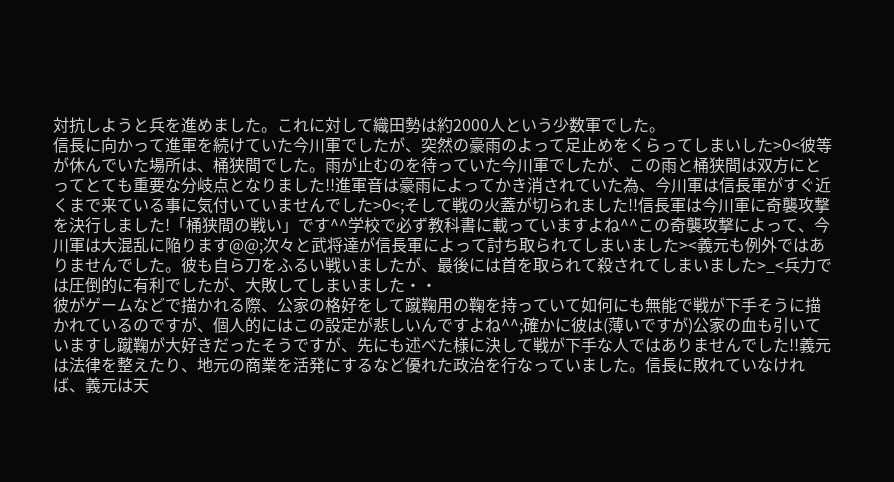対抗しようと兵を進めました。これに対して織田勢は約2000人という少数軍でした。
信長に向かって進軍を続けていた今川軍でしたが、突然の豪雨のよって足止めをくらってしまいした>0<彼等が休んでいた場所は、桶狭間でした。雨が止むのを待っていた今川軍でしたが、この雨と桶狭間は双方にとってとても重要な分岐点となりました!!進軍音は豪雨によってかき消されていた為、今川軍は信長軍がすぐ近くまで来ている事に気付いていませんでした>0<;そして戦の火蓋が切られました!!信長軍は今川軍に奇襲攻撃を決行しました!「桶狭間の戦い」です^^学校で必ず教科書に載っていますよね^^この奇襲攻撃によって、今川軍は大混乱に陥ります@@;次々と武将達が信長軍によって討ち取られてしまいました><義元も例外ではありませんでした。彼も自ら刀をふるい戦いましたが、最後には首を取られて殺されてしまいました>_<兵力では圧倒的に有利でしたが、大敗してしまいました・・
彼がゲームなどで描かれる際、公家の格好をして蹴鞠用の鞠を持っていて如何にも無能で戦が下手そうに描かれているのですが、個人的にはこの設定が悲しいんですよね^^;確かに彼は(薄いですが)公家の血も引いていますし蹴鞠が大好きだったそうですが、先にも述べた様に決して戦が下手な人ではありませんでした!!義元は法律を整えたり、地元の商業を活発にするなど優れた政治を行なっていました。信長に敗れていなければ、義元は天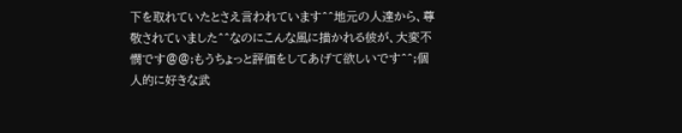下を取れていたとさえ言われています^^地元の人達から、尊敬されていました^^なのにこんな風に描かれる彼が、大変不憫です@@;もうちょっと評価をしてあげて欲しいです^^;個人的に好きな武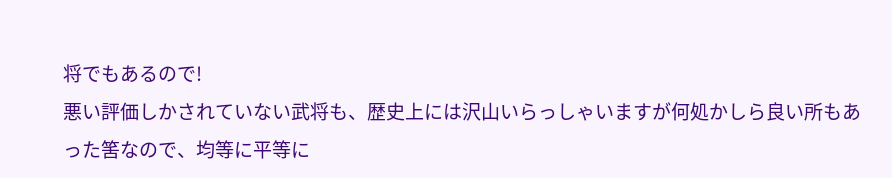将でもあるので!
悪い評価しかされていない武将も、歴史上には沢山いらっしゃいますが何処かしら良い所もあった筈なので、均等に平等に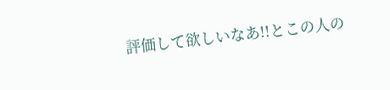評価して欲しいなあ!!とこの人の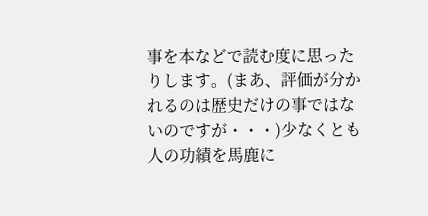事を本などで読む度に思ったりします。(まあ、評価が分かれるのは歴史だけの事ではないのですが・・・)少なくとも人の功績を馬鹿に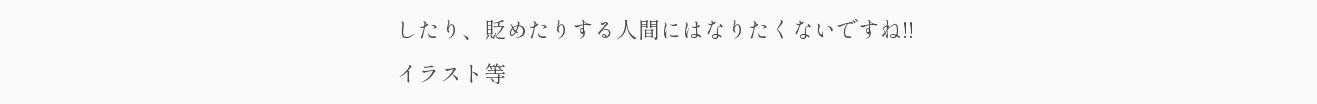したり、貶めたりする人間にはなりたくないですね!!
イラスト等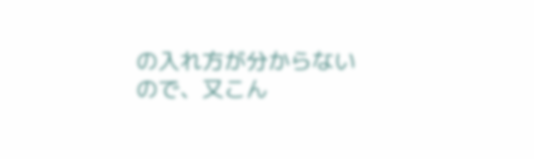の入れ方が分からないので、又こん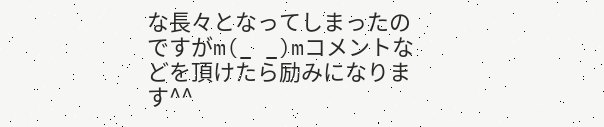な長々となってしまったのですがm(_ _)mコメントなどを頂けたら励みになります^^